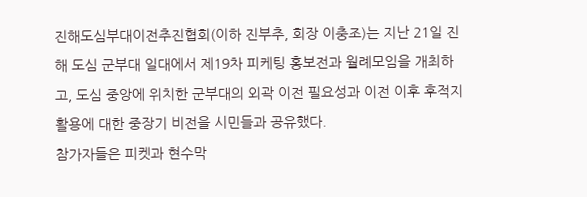진해도심부대이전추진협회(이하 진부추, 회장 이충조)는 지난 21일 진해 도심 군부대 일대에서 제19차 피케팅 홍보전과 월례모임을 개최하고, 도심 중앙에 위치한 군부대의 외곽 이전 필요성과 이전 이후 후적지 활용에 대한 중장기 비전을 시민들과 공유했다.
참가자들은 피켓과 현수막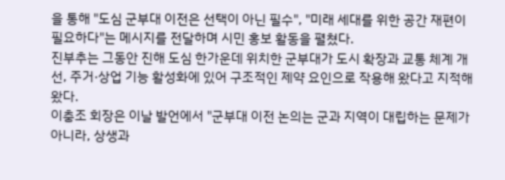을 통해 "도심 군부대 이전은 선택이 아닌 필수", "미래 세대를 위한 공간 재편이 필요하다"는 메시지를 전달하며 시민 홍보 활동을 펼쳤다.
진부추는 그동안 진해 도심 한가운데 위치한 군부대가 도시 확장과 교통 체계 개선, 주거·상업 기능 활성화에 있어 구조적인 제약 요인으로 작용해 왔다고 지적해 왔다.
이충조 회장은 이날 발언에서 "군부대 이전 논의는 군과 지역이 대립하는 문제가 아니라, 상생과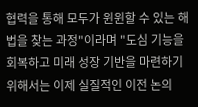협력을 통해 모두가 윈윈할 수 있는 해법을 찾는 과정"이라며 "도심 기능을 회복하고 미래 성장 기반을 마련하기 위해서는 이제 실질적인 이전 논의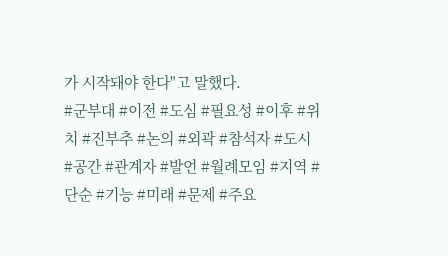가 시작돼야 한다"고 말했다.
#군부대 #이전 #도심 #필요성 #이후 #위치 #진부추 #논의 #외곽 #참석자 #도시 #공간 #관계자 #발언 #월례모임 #지역 #단순 #기능 #미래 #문제 #주요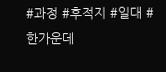#과정 #후적지 #일대 #한가운데